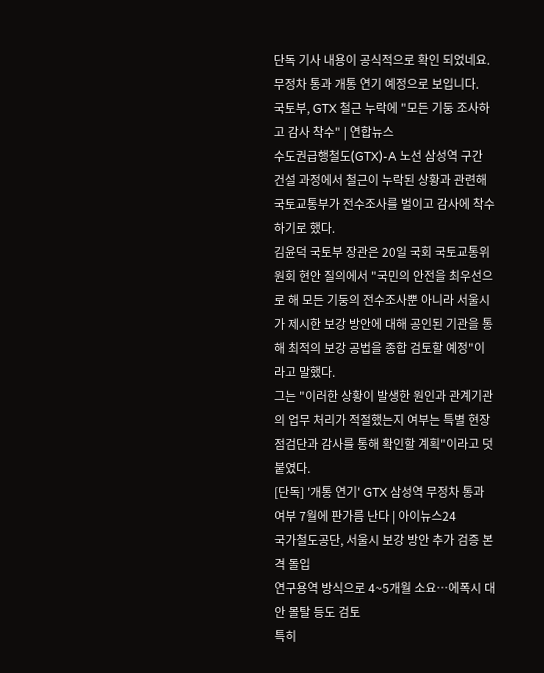단독 기사 내용이 공식적으로 확인 되었네요.
무정차 통과 개통 연기 예정으로 보입니다.
국토부, GTX 철근 누락에 "모든 기둥 조사하고 감사 착수" | 연합뉴스
수도권급행철도(GTX)-A 노선 삼성역 구간 건설 과정에서 철근이 누락된 상황과 관련해 국토교통부가 전수조사를 벌이고 감사에 착수하기로 했다.
김윤덕 국토부 장관은 20일 국회 국토교통위원회 현안 질의에서 "국민의 안전을 최우선으로 해 모든 기둥의 전수조사뿐 아니라 서울시가 제시한 보강 방안에 대해 공인된 기관을 통해 최적의 보강 공법을 종합 검토할 예정"이라고 말했다.
그는 "이러한 상황이 발생한 원인과 관계기관의 업무 처리가 적절했는지 여부는 특별 현장점검단과 감사를 통해 확인할 계획"이라고 덧붙였다.
[단독] '개통 연기' GTX 삼성역 무정차 통과 여부 7월에 판가름 난다 | 아이뉴스24
국가철도공단, 서울시 보강 방안 추가 검증 본격 돌입
연구용역 방식으로 4~5개월 소요⋯에폭시 대안 몰탈 등도 검토
특히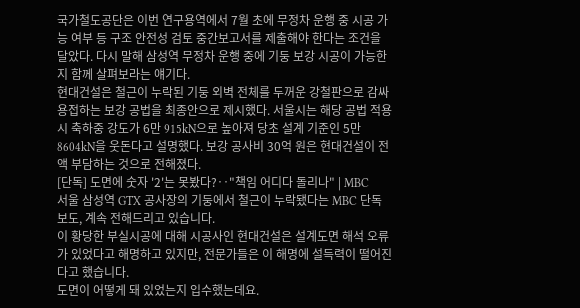국가철도공단은 이번 연구용역에서 7월 초에 무정차 운행 중 시공 가능 여부 등 구조 안전성 검토 중간보고서를 제출해야 한다는 조건을 달았다. 다시 말해 삼성역 무정차 운행 중에 기둥 보강 시공이 가능한지 함께 살펴보라는 얘기다.
현대건설은 철근이 누락된 기둥 외벽 전체를 두꺼운 강철판으로 감싸 용접하는 보강 공법을 최종안으로 제시했다. 서울시는 해당 공법 적용 시 축하중 강도가 6만 915kN으로 높아져 당초 설계 기준인 5만 8604kN을 웃돈다고 설명했다. 보강 공사비 30억 원은 현대건설이 전액 부담하는 것으로 전해졌다.
[단독] 도면에 숫자 '2'는 못봤다?‥"책임 어디다 돌리나" | MBC
서울 삼성역 GTX 공사장의 기둥에서 철근이 누락됐다는 MBC 단독 보도, 계속 전해드리고 있습니다.
이 황당한 부실시공에 대해 시공사인 현대건설은 설계도면 해석 오류가 있었다고 해명하고 있지만, 전문가들은 이 해명에 설득력이 떨어진다고 했습니다.
도면이 어떻게 돼 있었는지 입수했는데요.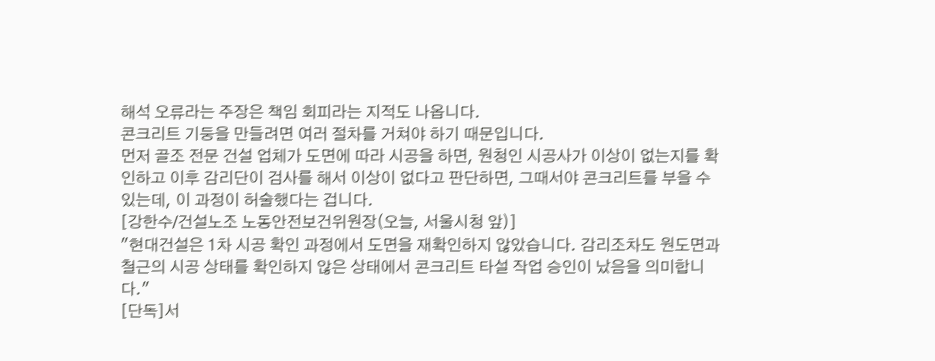해석 오류라는 주장은 책임 회피라는 지적도 나옵니다.
콘크리트 기둥을 만들려면 여러 절차를 거쳐야 하기 때문입니다.
먼저 골조 전문 건설 업체가 도면에 따라 시공을 하면, 원청인 시공사가 이상이 없는지를 확인하고 이후 감리단이 검사를 해서 이상이 없다고 판단하면, 그때서야 콘크리트를 부을 수 있는데, 이 과정이 허술했다는 겁니다.
[강한수/건설노조 노동안전보건위원장(오늘, 서울시청 앞)]
"현대건설은 1차 시공 확인 과정에서 도면을 재확인하지 않았습니다. 감리조차도 원도면과 철근의 시공 상태를 확인하지 않은 상태에서 콘크리트 타설 작업 승인이 났음을 의미합니다."
[단독]서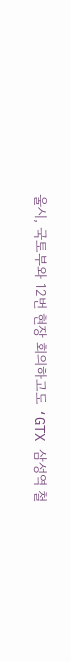울시, 국토부와 12번 현장 회의하고도 ‘GTX 삼성역 철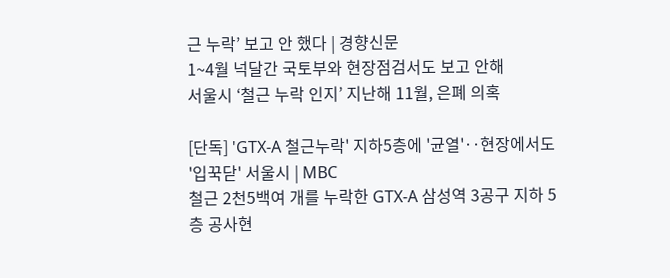근 누락’ 보고 안 했다 | 경향신문
1~4월 넉달간 국토부와 현장점검서도 보고 안해
서울시 ‘철근 누락 인지’ 지난해 11월, 은폐 의혹

[단독] 'GTX-A 철근누락' 지하5층에 '균열'‥현장에서도 '입꾹닫' 서울시 | MBC
철근 2천5백여 개를 누락한 GTX-A 삼성역 3공구 지하 5층 공사현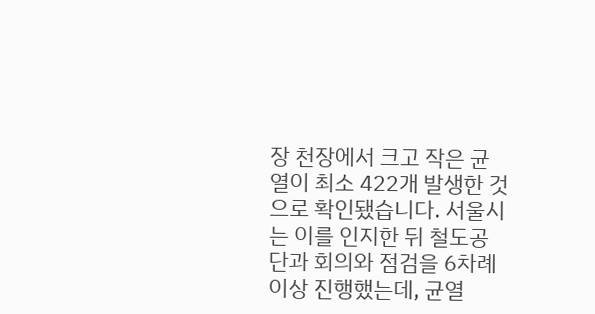장 천장에서 크고 작은 균열이 최소 422개 발생한 것으로 확인됐습니다. 서울시는 이를 인지한 뒤 철도공단과 회의와 점검을 6차례 이상 진행했는데, 균열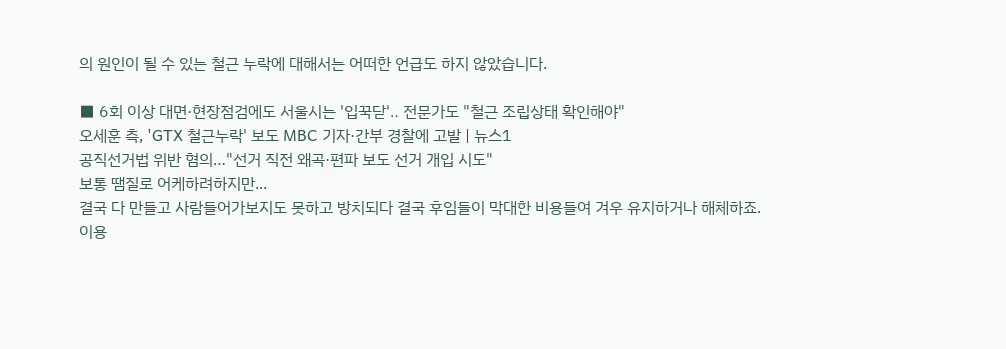의 원인이 될 수 있는 철근 누락에 대해서는 어떠한 언급도 하지 않았습니다.

■ 6회 이상 대면·현장점검에도 서울시는 '입꾹닫'‥ 전문가도 "철근 조립상태 확인해야"
오세훈 측, 'GTX 철근누락' 보도 MBC 기자·간부 경찰에 고발 | 뉴스1
공직선거법 위반 혐의…"선거 직전 왜곡·편파 보도 선거 개입 시도"
보통 땜질로 어케하려하지만...
결국 다 만들고 사람들어가보지도 못하고 방치되다 결국 후임들이 막대한 비용들여 겨우 유지하거나 해체하죠.
이용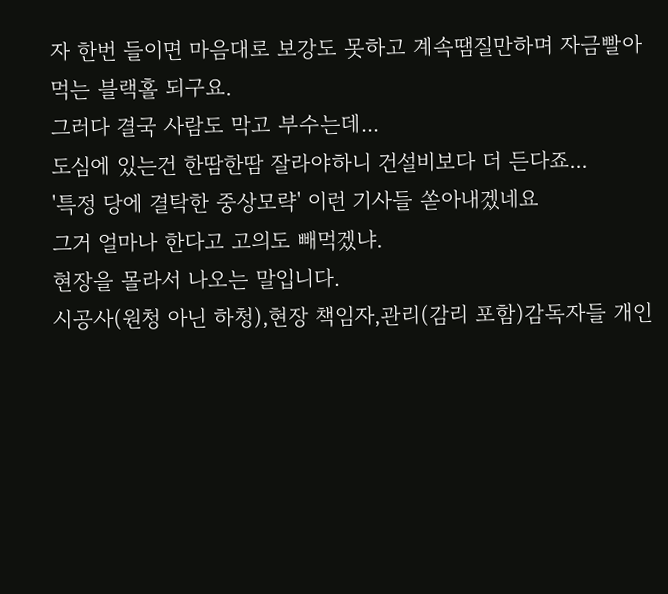자 한번 들이면 마음대로 보강도 못하고 계속땜질만하며 자금빨아먹는 블랙홀 되구요.
그러다 결국 사람도 막고 부수는데...
도심에 있는건 한땀한땀 잘라야하니 건설비보다 더 든다죠...
'특정 당에 결탁한 중상모략' 이런 기사들 쏟아내겠네요
그거 얼마나 한다고 고의도 빼먹겠냐.
현장을 몰라서 나오는 말입니다.
시공사(원청 아닌 하청),현장 책임자,관리(감리 포함)감독자들 개인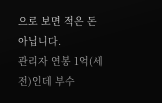으로 보면 적은 돈 아닙니다.
관리자 연봉 1억(세전)인데 부수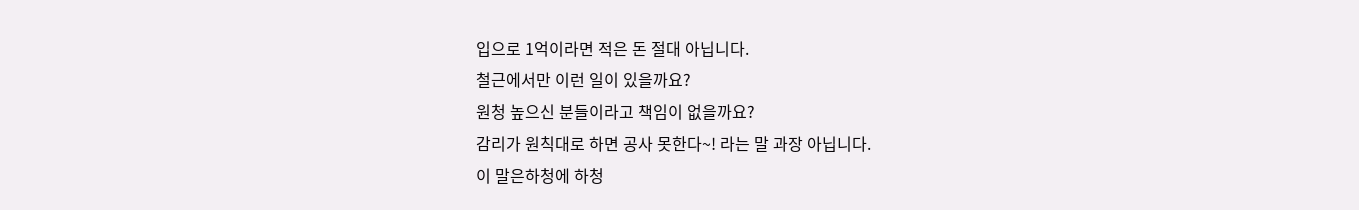입으로 1억이라면 적은 돈 절대 아닙니다.
철근에서만 이런 일이 있을까요?
원청 높으신 분들이라고 책임이 없을까요?
감리가 원칙대로 하면 공사 못한다~! 라는 말 과장 아닙니다.
이 말은하청에 하청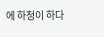에 하청이 하다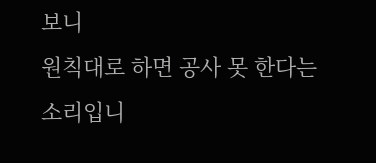보니
원칙대로 하면 공사 못 한다는 소리입니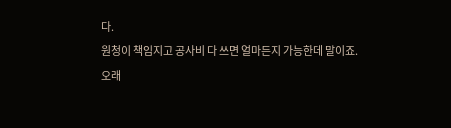다.
원청이 책임지고 공사비 다 쓰면 얼마든지 가능한데 말이죠.
오래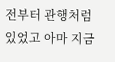전부터 관행처럼 있었고 아마 지금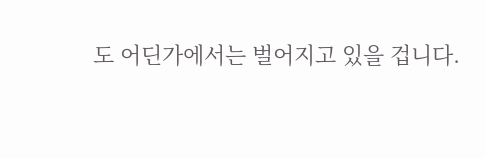도 어딘가에서는 벌어지고 있을 겁니다.